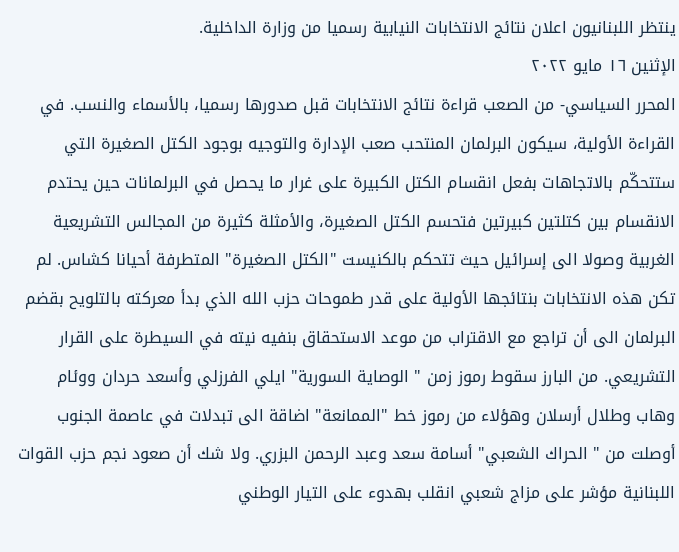ينتظر اللبنانيون اعلان نتائج الانتخابات النيابية رسميا من وزارة الداخلية.
الإثنين ١٦ مايو ٢٠٢٢
المحرر السياسي- من الصعب قراءة نتائج الانتخابات قبل صدورها رسميا، بالأسماء والنسب. في القراءة الأولية، سيكون البرلمان المنتحب صعب الإدارة والتوجيه بوجود الكتل الصغيرة التي ستتحكّم بالاتجاهات بفعل انقسام الكتل الكبيرة على غرار ما يحصل في البرلمانات حين يحتدم الانقسام بين كتلتين كبيرتين فتحسم الكتل الصغيرة، والأمثلة كثيرة من المجالس التشريعية الغربية وصولا الى إسرائيل حيث تتحكم بالكنيست "الكتل الصغيرة" المتطرفة أحيانا كشاس. لم تكن هذه الانتخابات بنتائجها الأولية على قدر طموحات حزب الله الذي بدأ معركته بالتلويح بقضم البرلمان الى أن تراجع مع الاقتراب من موعد الاستحقاق بنفيه نيته في السيطرة على القرار التشريعي. من البارز سقوط رموز زمن " الوصاية السورية" ايلي الفرزلي وأسعد حردان ووئام وهاب وطلال أرسلان وهؤلاء من رموز خط "الممانعة" اضاقة الى تبدلات في عاصمة الجنوب أوصلت من " الحراك الشعبي" أسامة سعد وعبد الرحمن البزري. ولا شك أن صعود نجم حزب القوات اللبنانية مؤشر على مزاج شعبي انقلب بهدوء على التيار الوطني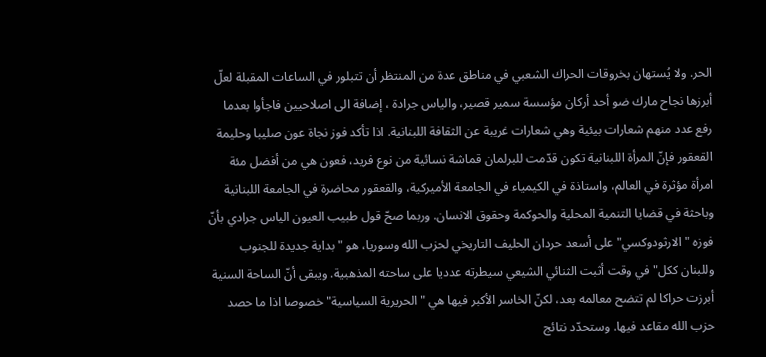الحر. ولا يُستهان بخروقات الحراك الشعبي في مناطق عدة من المنتظر أن تتبلور في الساعات المقبلة لعلّ أبرزها نجاح مارك ضو أحد أركان مؤسسة سمير قصير، والياس جرادة ، إضافة الى اصلاحيين فاجأوا بعدما رفع عدد منهم شعارات بيئية وهي شعارات غريبة عن الثقافة اللبنانية. اذا تأكد فوز نجاة عون صليبا وحليمة القعقور فإنّ المرأة اللبنانية تكون قدّمت للبرلمان قماشة نسائية من نوع فريد، فعون هي من أفضل مئة امرأة مؤثرة في العالم، واستاذة في الكيمياء في الجامعة الأميركية، والقعقور محاضرة في الجامعة اللبنانية وباحثة في قضايا التنمية المحلية والحوكمة وحقوق الانسان. وربما صحّ قول طبيب العيون الياس جرادي بأنّ فوزه " الارثودوكسي" على أسعد حردان الحليف التاريخي لحزب الله وسوريا، هو "بداية جديدة للجنوب وللبنان ككل" في وقت أثبت الثنائي الشيعي سيطرته عدديا على ساحته المذهبية. ويبقى أنّ الساحة السنية أبرزت حراكا لم تتضح معالمه بعد، لكنّ الخاسر الأكبر فيها هي " الحريرية السياسية" خصوصا اذا ما حصد حزب الله مقاعد فيها. وستحدّد نتائج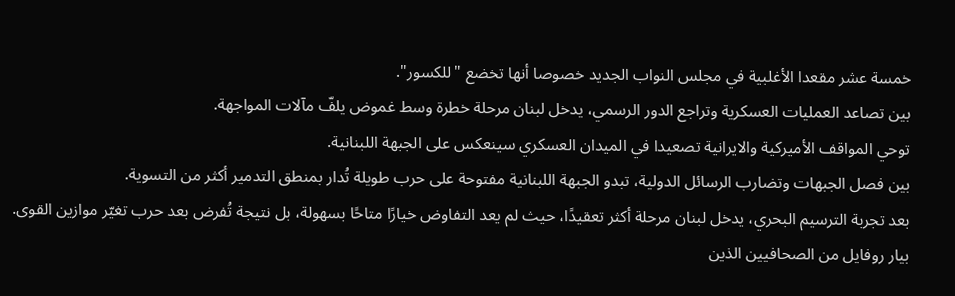خمسة عشر مقعدا الأغلبية في مجلس النواب الجديد خصوصا أنها تخضع "للكسور".
بين تصاعد العمليات العسكرية وتراجع الدور الرسمي، يدخل لبنان مرحلة خطرة وسط غموض يلفّ مآلات المواجهة.
توحي المواقف الأميركية والايرانية تصعيدا في الميدان العسكري سينعكس على الجبهة اللبنانية.
بين فصل الجبهات وتضارب الرسائل الدولية، تبدو الجبهة اللبنانية مفتوحة على حرب طويلة تُدار بمنطق التدمير أكثر من التسوية.
بعد تجربة الترسيم البحري، يدخل لبنان مرحلة أكثر تعقيدًا، حيث لم يعد التفاوض خيارًا متاحًا بسهولة، بل نتيجة تُفرض بعد حرب تغيّر موازين القوى.
بيار روفايل من الصحافيين الذين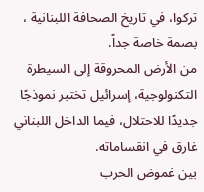تركوا، في تاريخ الصحافة اللبنانية ، بصمة خاصة جداً.
من الأرض المحروقة إلى السيطرة التكنولوجية، إسرائيل تختبر نموذجًا جديدًا للاحتلال، فيما الداخل اللبناني غارق في انقساماته.
بين غموض الحرب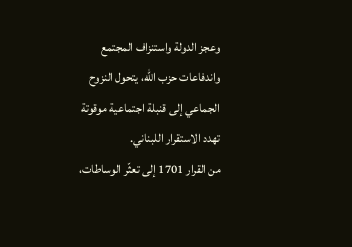وعجز الدولة واستنزاف المجتمع واندفاعات حزب الله، يتحول النزوح الجماعي إلى قنبلة اجتماعية موقوتة تهدد الاستقرار اللبناني.
من القرار 1701 إلى تعثّر الوساطات،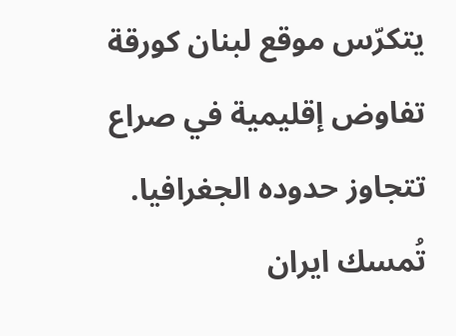يتكرّس موقع لبنان كورقة تفاوض إقليمية في صراع تتجاوز حدوده الجغرافيا.
تُمسك ايران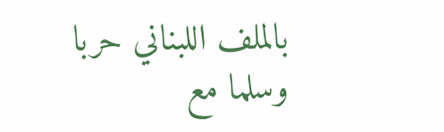بالملف اللبناني حربا وسلما مع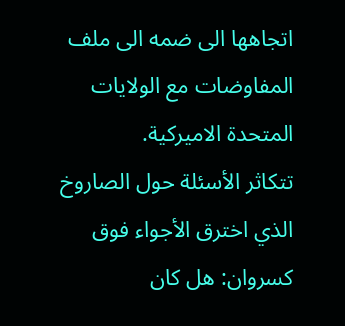اتجاهها الى ضمه الى ملف المفاوضات مع الولايات المتحدة الاميركية.
تتكاثر الأسئلة حول الصاروخ الذي اخترق الأجواء فوق كسروان: هل كان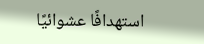استهدافًا عشوائيًا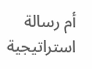أم رسالة استراتيجية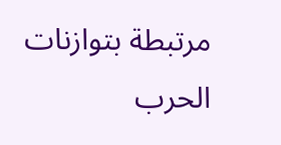مرتبطة بتوازنات الحرب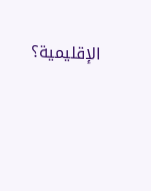الإقليمية؟